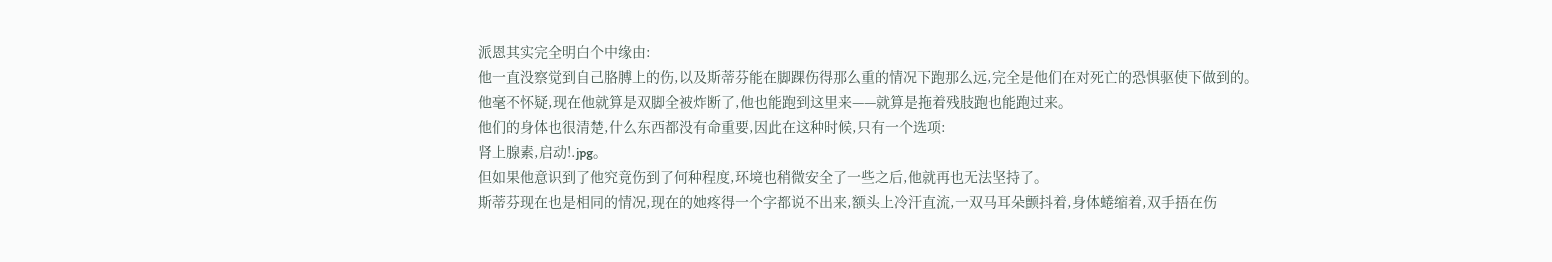派恩其实完全明白个中缘由:
他一直没察觉到自己胳膊上的伤,以及斯蒂芬能在脚踝伤得那么重的情况下跑那么远,完全是他们在对死亡的恐惧驱使下做到的。
他毫不怀疑,现在他就算是双脚全被炸断了,他也能跑到这里来——就算是拖着残肢跑也能跑过来。
他们的身体也很清楚,什么东西都没有命重要,因此在这种时候,只有一个选项:
肾上腺素,启动!.jpg。
但如果他意识到了他究竟伤到了何种程度,环境也稍微安全了一些之后,他就再也无法坚持了。
斯蒂芬现在也是相同的情况,现在的她疼得一个字都说不出来,额头上冷汗直流,一双马耳朵颤抖着,身体蜷缩着,双手捂在伤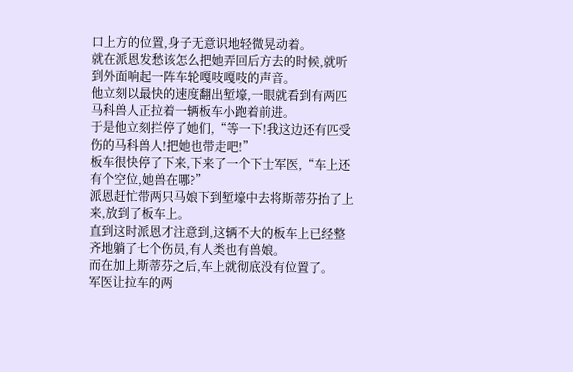口上方的位置,身子无意识地轻微晃动着。
就在派恩发愁该怎么把她弄回后方去的时候,就听到外面响起一阵车轮嘎吱嘎吱的声音。
他立刻以最快的速度翻出堑壕,一眼就看到有两匹马科兽人正拉着一辆板车小跑着前进。
于是他立刻拦停了她们,“等一下!我这边还有匹受伤的马科兽人!把她也带走吧!”
板车很快停了下来,下来了一个下士军医,“车上还有个空位,她兽在哪?”
派恩赶忙带两只马娘下到堑壕中去将斯蒂芬抬了上来,放到了板车上。
直到这时派恩才注意到,这辆不大的板车上已经整齐地躺了七个伤员,有人类也有兽娘。
而在加上斯蒂芬之后,车上就彻底没有位置了。
军医让拉车的两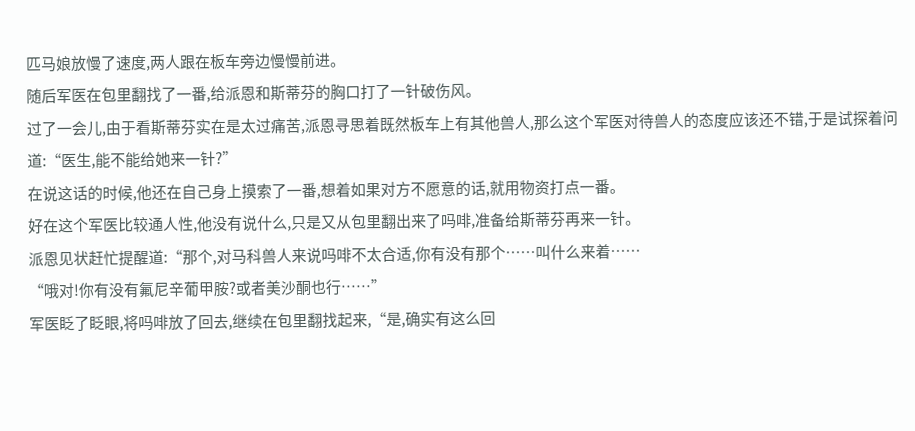匹马娘放慢了速度,两人跟在板车旁边慢慢前进。
随后军医在包里翻找了一番,给派恩和斯蒂芬的胸口打了一针破伤风。
过了一会儿,由于看斯蒂芬实在是太过痛苦,派恩寻思着既然板车上有其他兽人,那么这个军医对待兽人的态度应该还不错,于是试探着问道:“医生,能不能给她来一针?”
在说这话的时候,他还在自己身上摸索了一番,想着如果对方不愿意的话,就用物资打点一番。
好在这个军医比较通人性,他没有说什么,只是又从包里翻出来了吗啡,准备给斯蒂芬再来一针。
派恩见状赶忙提醒道:“那个,对马科兽人来说吗啡不太合适,你有没有那个……叫什么来着……
“哦对!你有没有氟尼辛葡甲胺?或者美沙酮也行……”
军医眨了眨眼,将吗啡放了回去,继续在包里翻找起来,“是,确实有这么回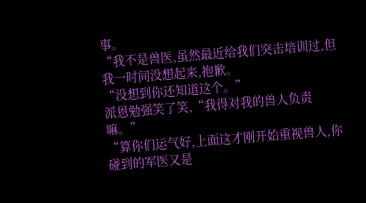事。
“我不是兽医,虽然最近给我们突击培训过,但我一时间没想起来,抱歉。
“没想到你还知道这个。”
派恩勉强笑了笑,“我得对我的兽人负责嘛。”
“算你们运气好,上面这才刚开始重视兽人,你碰到的军医又是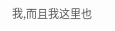我,而且我这里也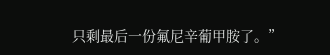只剩最后一份氟尼辛葡甲胺了。”